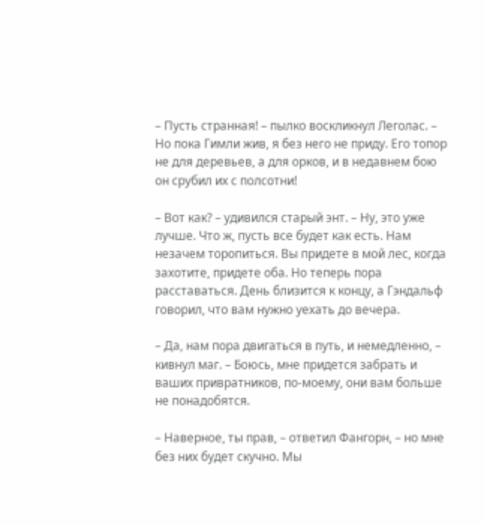– Пусть странная! – пылко воскликнул Леголас. – Но пока Гимли жив, я без него не приду. Его топор не для деревьев, а для орков, и в недавнем бою он срубил их с полсотни!

– Вот как? – удивился старый энт. – Ну, это уже лучше. Что ж, пусть все будет как есть. Нам незачем торопиться. Вы придете в мой лес, когда захотите, придете оба. Но теперь пора расставаться. День близится к концу, а Гэндальф говорил, что вам нужно уехать до вечера.

– Да, нам пора двигаться в путь, и немедленно, – кивнул маг. – Боюсь, мне придется забрать и ваших привратников, по-моему, они вам больше не понадобятся.

– Наверное, ты прав, – ответил Фангорн, – но мне без них будет скучно. Мы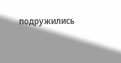подружились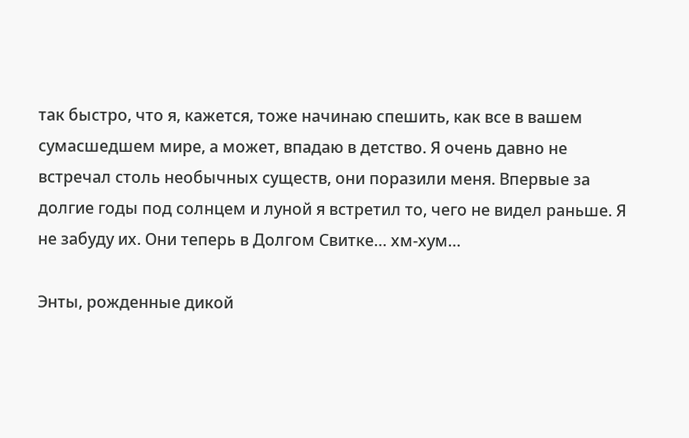так быстро, что я, кажется, тоже начинаю спешить, как все в вашем сумасшедшем мире, а может, впадаю в детство. Я очень давно не встречал столь необычных существ, они поразили меня. Впервые за долгие годы под солнцем и луной я встретил то, чего не видел раньше. Я не забуду их. Они теперь в Долгом Свитке… хм-хум…

Энты, рожденные дикой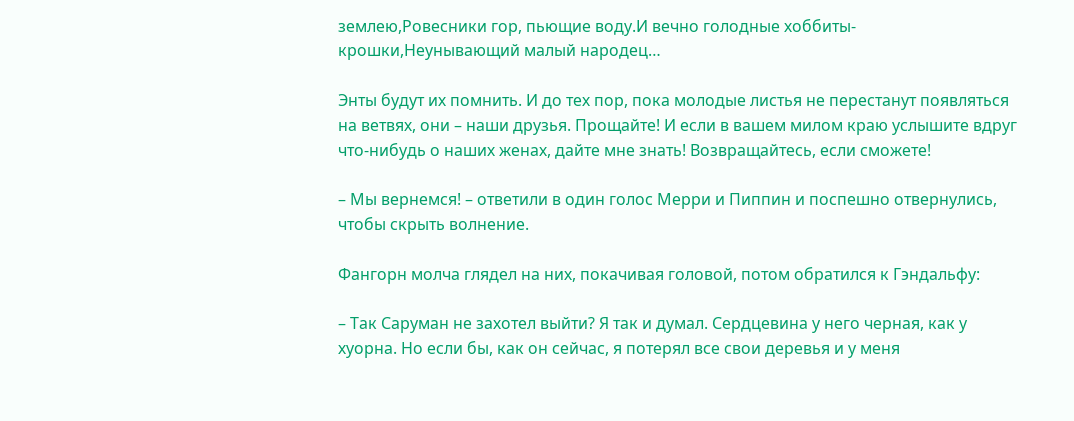землею,Ровесники гор, пьющие воду.И вечно голодные хоббиты-крошки,Неунывающий малый народец…

Энты будут их помнить. И до тех пор, пока молодые листья не перестанут появляться на ветвях, они – наши друзья. Прощайте! И если в вашем милом краю услышите вдруг что-нибудь о наших женах, дайте мне знать! Возвращайтесь, если сможете!

– Мы вернемся! – ответили в один голос Мерри и Пиппин и поспешно отвернулись, чтобы скрыть волнение.

Фангорн молча глядел на них, покачивая головой, потом обратился к Гэндальфу:

– Так Саруман не захотел выйти? Я так и думал. Сердцевина у него черная, как у хуорна. Но если бы, как он сейчас, я потерял все свои деревья и у меня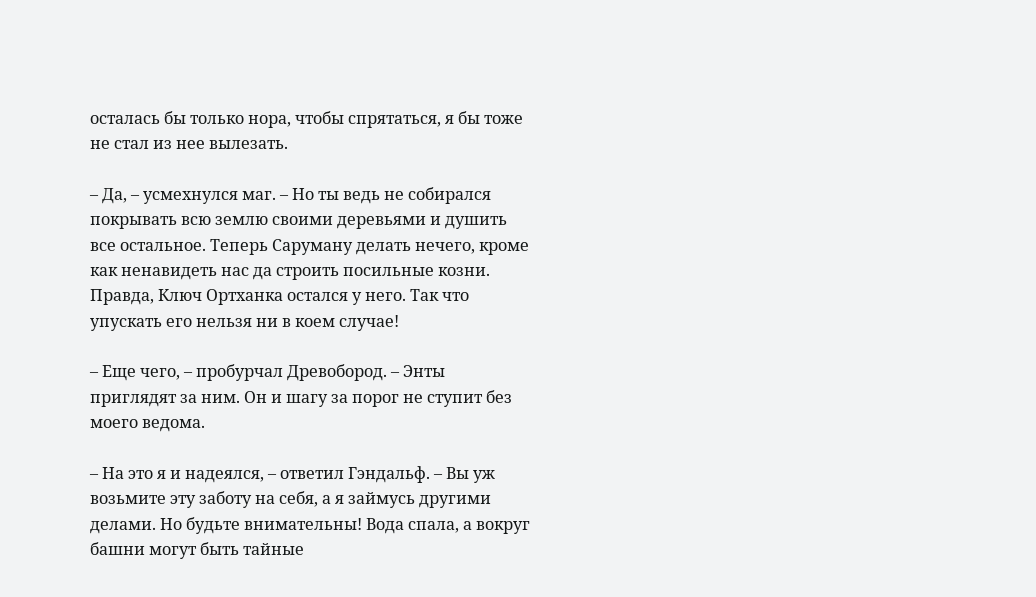осталась бы только нора, чтобы спрятаться, я бы тоже не стал из нее вылезать.

– Да, – усмехнулся маг. – Но ты ведь не собирался покрывать всю землю своими деревьями и душить все остальное. Теперь Саруману делать нечего, кроме как ненавидеть нас да строить посильные козни. Правда, Ключ Ортханка остался у него. Так что упускать его нельзя ни в коем случае!

– Еще чего, – пробурчал Древобород. – Энты приглядят за ним. Он и шагу за порог не ступит без моего ведома.

– На это я и надеялся, – ответил Гэндальф. – Вы уж возьмите эту заботу на себя, а я займусь другими делами. Но будьте внимательны! Вода спала, а вокруг башни могут быть тайные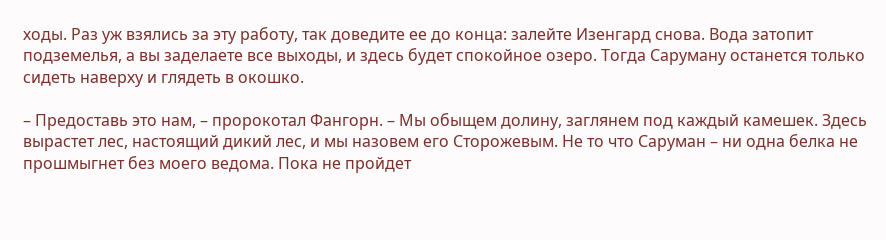ходы. Раз уж взялись за эту работу, так доведите ее до конца: залейте Изенгард снова. Вода затопит подземелья, а вы заделаете все выходы, и здесь будет спокойное озеро. Тогда Саруману останется только сидеть наверху и глядеть в окошко.

– Предоставь это нам, – пророкотал Фангорн. – Мы обыщем долину, заглянем под каждый камешек. Здесь вырастет лес, настоящий дикий лес, и мы назовем его Сторожевым. Не то что Саруман – ни одна белка не прошмыгнет без моего ведома. Пока не пройдет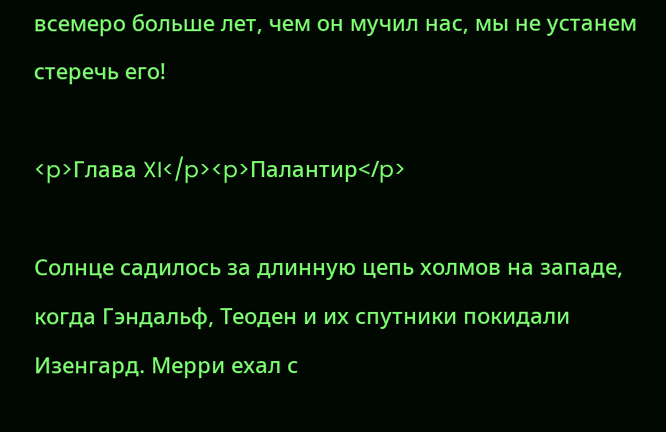всемеро больше лет, чем он мучил нас, мы не устанем стеречь его!

<p>Глава XI</p><p>Палантир</p>

Солнце садилось за длинную цепь холмов на западе, когда Гэндальф, Теоден и их спутники покидали Изенгард. Мерри ехал с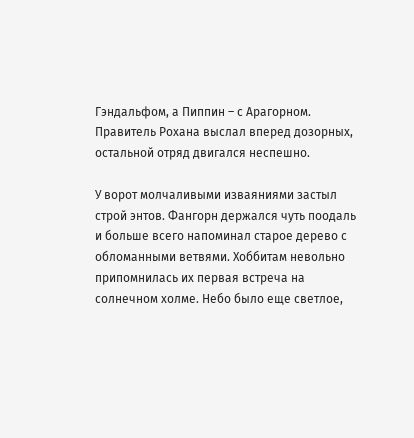Гэндальфом, а Пиппин – с Арагорном. Правитель Рохана выслал вперед дозорных, остальной отряд двигался неспешно.

У ворот молчаливыми изваяниями застыл строй энтов. Фангорн держался чуть поодаль и больше всего напоминал старое дерево с обломанными ветвями. Хоббитам невольно припомнилась их первая встреча на солнечном холме. Небо было еще светлое,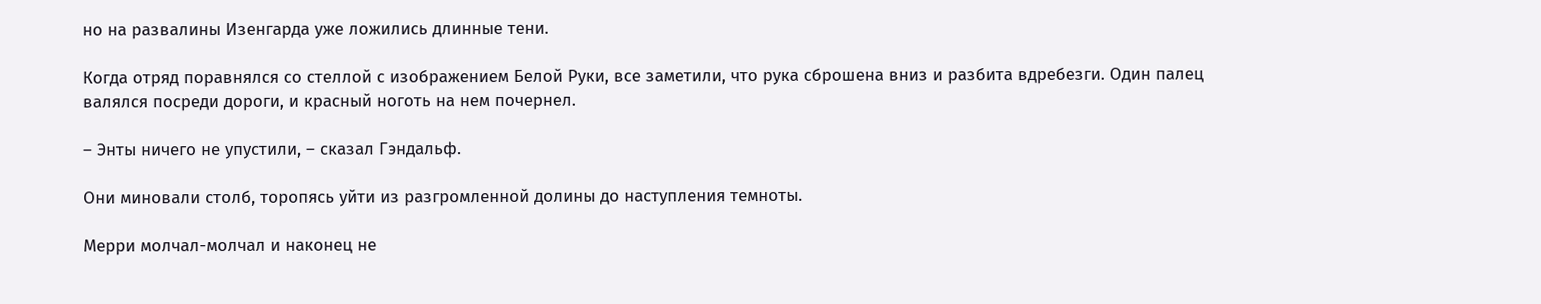но на развалины Изенгарда уже ложились длинные тени.

Когда отряд поравнялся со стеллой с изображением Белой Руки, все заметили, что рука сброшена вниз и разбита вдребезги. Один палец валялся посреди дороги, и красный ноготь на нем почернел.

– Энты ничего не упустили, – сказал Гэндальф.

Они миновали столб, торопясь уйти из разгромленной долины до наступления темноты.

Мерри молчал-молчал и наконец не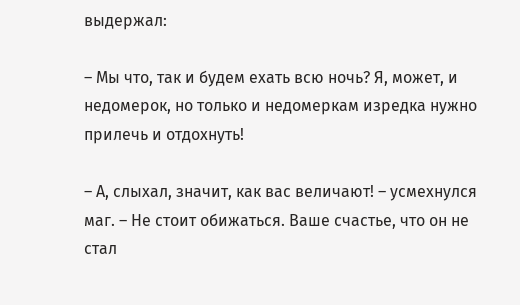выдержал:

– Мы что, так и будем ехать всю ночь? Я, может, и недомерок, но только и недомеркам изредка нужно прилечь и отдохнуть!

– А, слыхал, значит, как вас величают! – усмехнулся маг. – Не стоит обижаться. Ваше счастье, что он не стал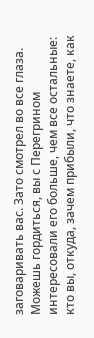заговаривать вас. Зато смотрел во все глаза. Можешь гордиться, вы с Перегрином интересовали его больше, чем все остальные: кто вы, откуда, зачем прибыли, что знаете, как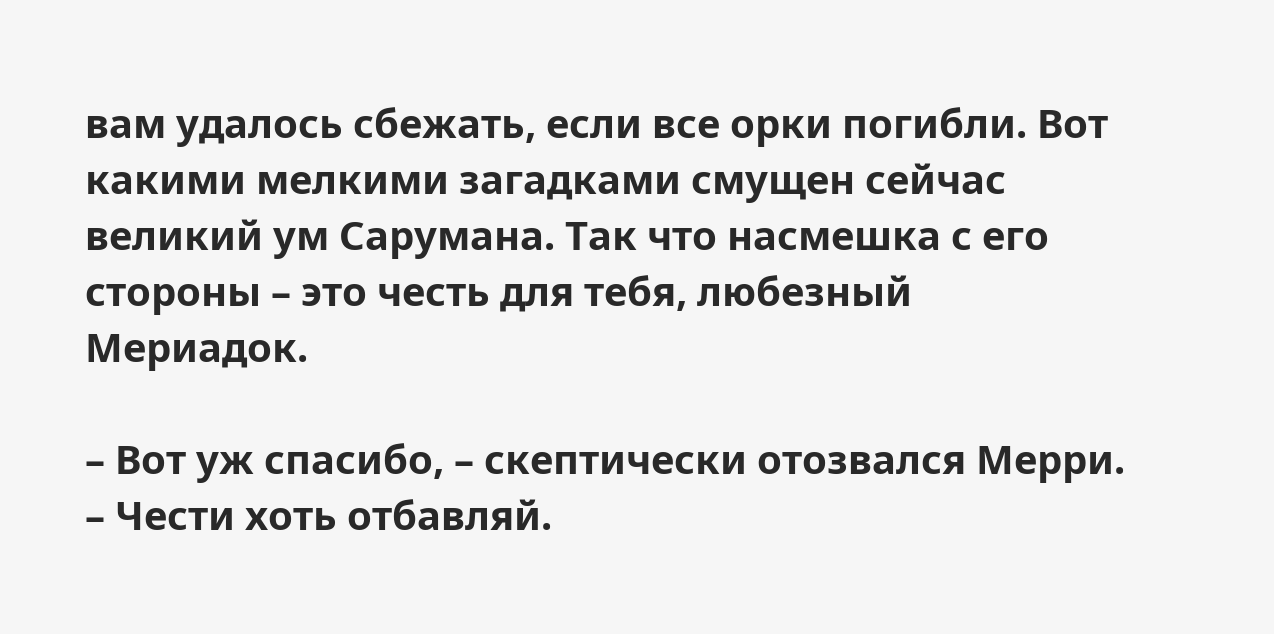вам удалось сбежать, если все орки погибли. Вот какими мелкими загадками смущен сейчас великий ум Сарумана. Так что насмешка с его стороны – это честь для тебя, любезный Мериадок.

– Вот уж спасибо, – скептически отозвался Мерри. – Чести хоть отбавляй.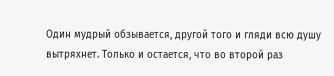Один мудрый обзывается, другой того и гляди всю душу вытряхнет. Только и остается, что во второй раз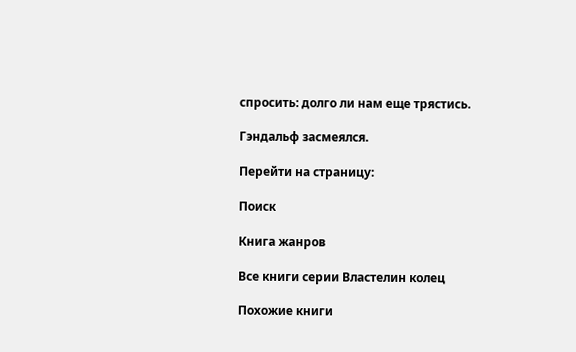спросить: долго ли нам еще трястись.

Гэндальф засмеялся.

Перейти на страницу:

Поиск

Книга жанров

Все книги серии Властелин колец

Похожие книги